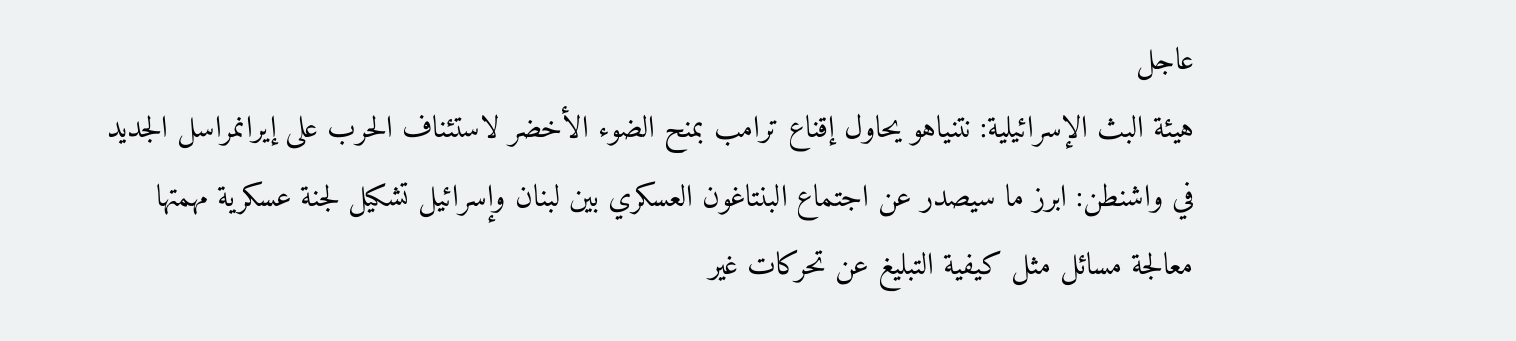عاجل
هيئة البث الإسرائيلية: نتنياهو يحاول إقناع ترامب بمنح الضوء الأخضر لاستئناف الحرب على إيرانمراسل الجديد في واشنطن: ابرز ما سيصدر عن اجتماع البنتاغون العسكري بين لبنان وإسرائيل تشكيل لجنة عسكرية مهمتها معالجة مسائل مثل كيفية التبليغ عن تحركات غير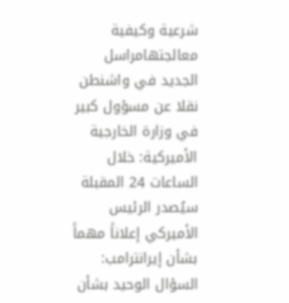شرعية وكيفية معالجتهامراسل الجديد في واشنطن نقلا عن مسؤول كبير في وزارة الخارجية الأميركية: خلال الساعات 24 المقبلة سيُصدر الرئيس الأميركي إعلاناً مهماً بشأن إيرانترامب: السؤال الوحيد بشأن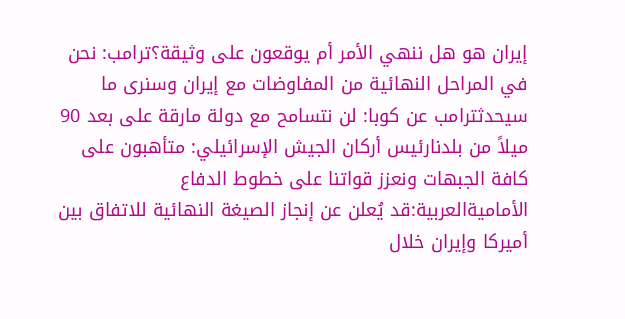إيران هو هل ننهي الأمر أم يوقعون على وثيقة؟ترامب: نحن في المراحل النهائية من المفاوضات مع إيران وسنرى ما سيحدثترامب عن كوبا: لن نتسامح مع دولة مارقة على بعد 90 ميلاً من بلدنارئيس أركان الجيش الإسرائيلي: متأهبون على كافة الجبهات ونعزز قواتنا على خطوط الدفاع الأماميةالعربية:قد يُعلن عن إنجاز الصيغة النهائية للاتفاق بين أميركا وإيران خلال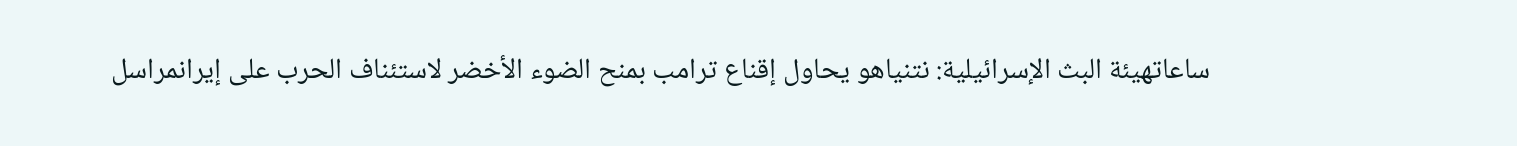ساعاتهيئة البث الإسرائيلية: نتنياهو يحاول إقناع ترامب بمنح الضوء الأخضر لاستئناف الحرب على إيرانمراسل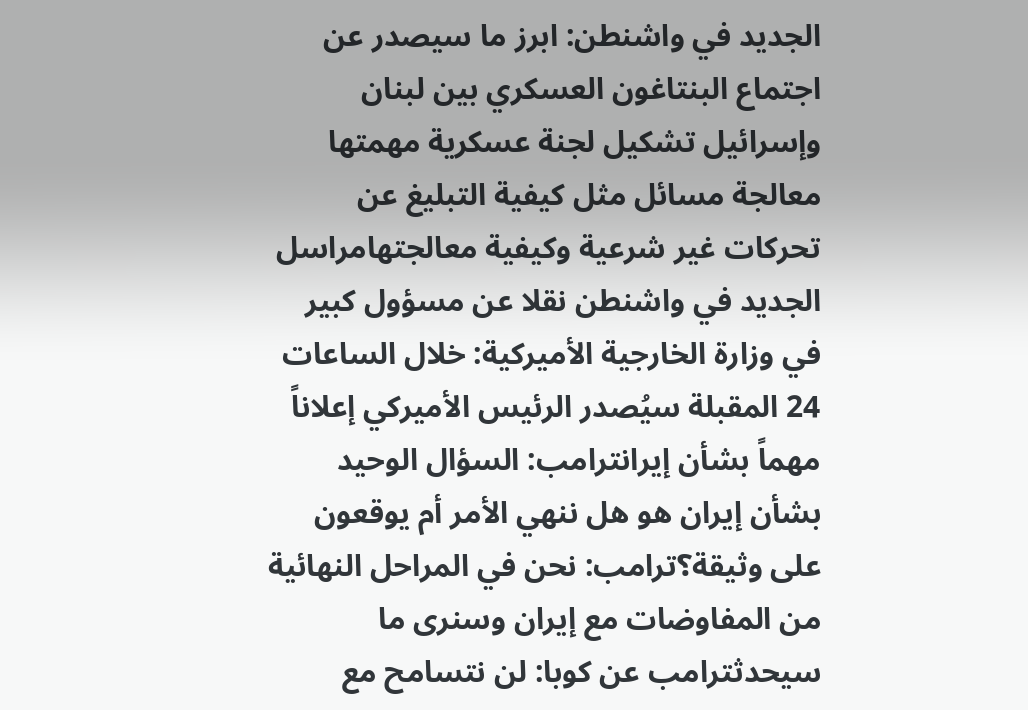الجديد في واشنطن: ابرز ما سيصدر عن اجتماع البنتاغون العسكري بين لبنان وإسرائيل تشكيل لجنة عسكرية مهمتها معالجة مسائل مثل كيفية التبليغ عن تحركات غير شرعية وكيفية معالجتهامراسل الجديد في واشنطن نقلا عن مسؤول كبير في وزارة الخارجية الأميركية: خلال الساعات 24 المقبلة سيُصدر الرئيس الأميركي إعلاناً مهماً بشأن إيرانترامب: السؤال الوحيد بشأن إيران هو هل ننهي الأمر أم يوقعون على وثيقة؟ترامب: نحن في المراحل النهائية من المفاوضات مع إيران وسنرى ما سيحدثترامب عن كوبا: لن نتسامح مع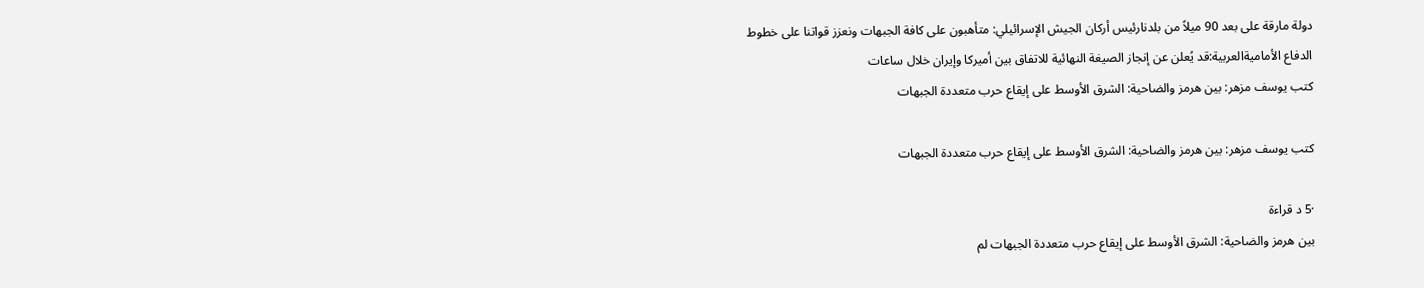دولة مارقة على بعد 90 ميلاً من بلدنارئيس أركان الجيش الإسرائيلي: متأهبون على كافة الجبهات ونعزز قواتنا على خطوط الدفاع الأماميةالعربية:قد يُعلن عن إنجاز الصيغة النهائية للاتفاق بين أميركا وإيران خلال ساعات
كتب يوسف مزهر: بين هرمز والضاحية: الشرق الأوسط على إيقاع حرب متعددة الجبهات

كتب يوسف مزهر: بين هرمز والضاحية: الشرق الأوسط على إيقاع حرب متعددة الجبهات

·5 د قراءة
بين هرمز والضاحية: الشرق الأوسط على إيقاع حرب متعددة الجبهات لم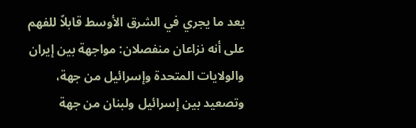يعد ما يجري في الشرق الأوسط قابلاً للفهم على أنه نزاعان منفصلان: مواجهة بين إيران والولايات المتحدة وإسرائيل من جهة، وتصعيد بين إسرائيل ولبنان من جهة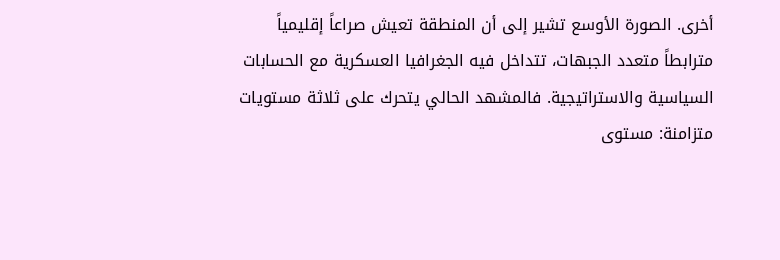أخرى. الصورة الأوسع تشير إلى أن المنطقة تعيش صراعاً إقليمياً مترابطاً متعدد الجبهات، تتداخل فيه الجغرافيا العسكرية مع الحسابات السياسية والاستراتيجية. فالمشهد الحالي يتحرك على ثلاثة مستويات متزامنة: مستوى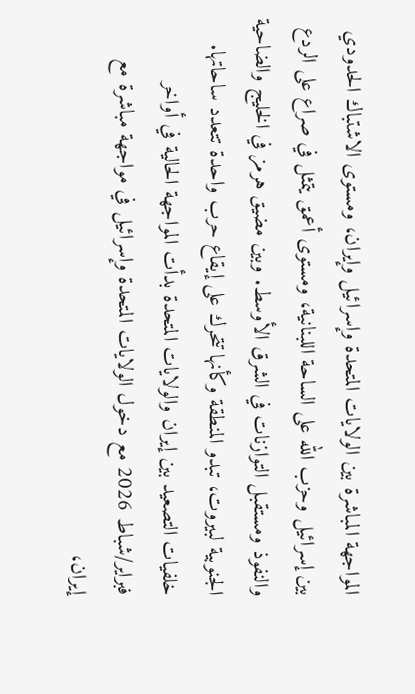المواجهة المباشرة بين الولايات المتحدة وإسرائيل وإيران، ومستوى الاشتباك الحدودي بين إسرائيل وحزب الله على الساحة اللبنانية، ومستوى أعمق يتمثل في صراع على الردع والنفوذ ومستقبل التوازنات في الشرق الأوسط. وبين مضيق هرمز في الخليج والضاحية الجنوبية لبيروت، تبدو المنطقة وكأنها تتحرك على إيقاع حرب واحدة تتعدد ساحاتها. خلفيات التصعيد بين إيران والولايات المتحدة بدأت المواجهة الحالية في أواخر فبراير/شباط 2026 مع دخول الولايات المتحدة وإسرائيل في مواجهة مباشرة مع إيران،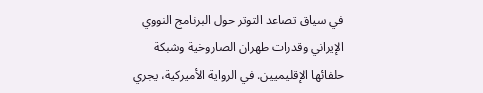في سياق تصاعد التوتر حول البرنامج النووي الإيراني وقدرات طهران الصاروخية وشبكة حلفائها الإقليميين. في الرواية الأميركية، يجري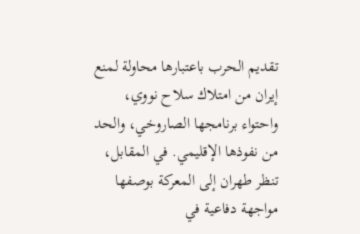تقديم الحرب باعتبارها محاولة لمنع إيران من امتلاك سلاح نووي، واحتواء برنامجها الصاروخي، والحد من نفوذها الإقليمي. في المقابل، تنظر طهران إلى المعركة بوصفها مواجهة دفاعية في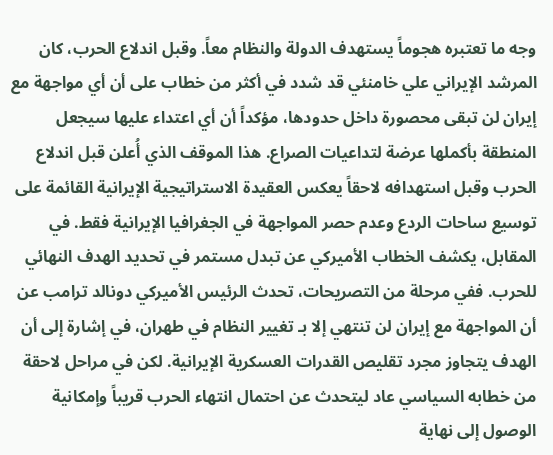وجه ما تعتبره هجوماً يستهدف الدولة والنظام معاً. وقبل اندلاع الحرب، كان المرشد الإيراني علي خامنئي قد شدد في أكثر من خطاب على أن أي مواجهة مع إيران لن تبقى محصورة داخل حدودها، مؤكداً أن أي اعتداء عليها سيجعل المنطقة بأكملها عرضة لتداعيات الصراع. هذا الموقف الذي أُعلن قبل اندلاع الحرب وقبل استهدافه لاحقاً يعكس العقيدة الاستراتيجية الإيرانية القائمة على توسيع ساحات الردع وعدم حصر المواجهة في الجغرافيا الإيرانية فقط. في المقابل، يكشف الخطاب الأميركي عن تبدل مستمر في تحديد الهدف النهائي للحرب. ففي مرحلة من التصريحات، تحدث الرئيس الأميركي دونالد ترامب عن أن المواجهة مع إيران لن تنتهي إلا بـ تغيير النظام في طهران، في إشارة إلى أن الهدف يتجاوز مجرد تقليص القدرات العسكرية الإيرانية. لكن في مراحل لاحقة من خطابه السياسي عاد ليتحدث عن احتمال انتهاء الحرب قريباً وإمكانية الوصول إلى نهاية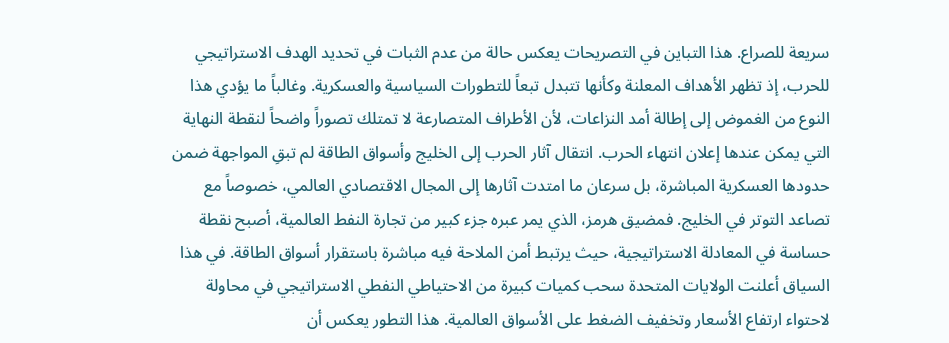سريعة للصراع. هذا التباين في التصريحات يعكس حالة من عدم الثبات في تحديد الهدف الاستراتيجي للحرب، إذ تظهر الأهداف المعلنة وكأنها تتبدل تبعاً للتطورات السياسية والعسكرية. وغالباً ما يؤدي هذا النوع من الغموض إلى إطالة أمد النزاعات، لأن الأطراف المتصارعة لا تمتلك تصوراً واضحاً لنقطة النهاية التي يمكن عندها إعلان انتهاء الحرب. انتقال آثار الحرب إلى الخليج وأسواق الطاقة لم تبقِ المواجهة ضمن حدودها العسكرية المباشرة، بل سرعان ما امتدت آثارها إلى المجال الاقتصادي العالمي، خصوصاً مع تصاعد التوتر في الخليج. فمضيق هرمز، الذي يمر عبره جزء كبير من تجارة النفط العالمية، أصبح نقطة حساسة في المعادلة الاستراتيجية، حيث يرتبط أمن الملاحة فيه مباشرة باستقرار أسواق الطاقة. في هذا السياق أعلنت الولايات المتحدة سحب كميات كبيرة من الاحتياطي النفطي الاستراتيجي في محاولة لاحتواء ارتفاع الأسعار وتخفيف الضغط على الأسواق العالمية. هذا التطور يعكس أن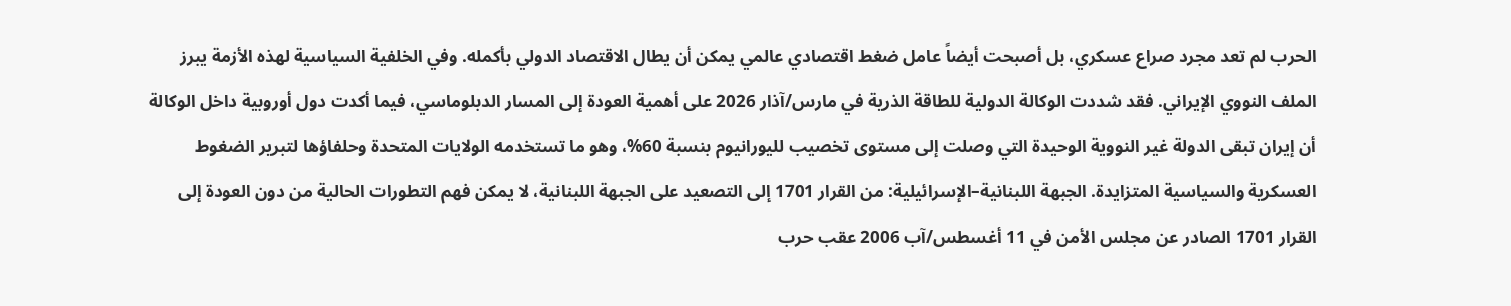الحرب لم تعد مجرد صراع عسكري، بل أصبحت أيضاً عامل ضغط اقتصادي عالمي يمكن أن يطال الاقتصاد الدولي بأكمله. وفي الخلفية السياسية لهذه الأزمة يبرز الملف النووي الإيراني. فقد شددت الوكالة الدولية للطاقة الذرية في مارس/آذار 2026 على أهمية العودة إلى المسار الدبلوماسي، فيما أكدت دول أوروبية داخل الوكالة أن إيران تبقى الدولة غير النووية الوحيدة التي وصلت إلى مستوى تخصيب لليورانيوم بنسبة 60%، وهو ما تستخدمه الولايات المتحدة وحلفاؤها لتبرير الضغوط العسكرية والسياسية المتزايدة. الجبهة اللبنانية–الإسرائيلية: من القرار 1701 إلى التصعيد على الجبهة اللبنانية، لا يمكن فهم التطورات الحالية من دون العودة إلى القرار 1701 الصادر عن مجلس الأمن في 11 أغسطس/آب 2006 عقب حرب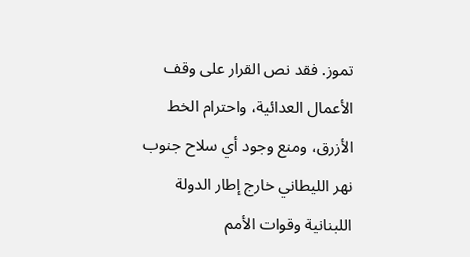تموز. فقد نص القرار على وقف الأعمال العدائية، واحترام الخط الأزرق، ومنع وجود أي سلاح جنوب نهر الليطاني خارج إطار الدولة اللبنانية وقوات الأمم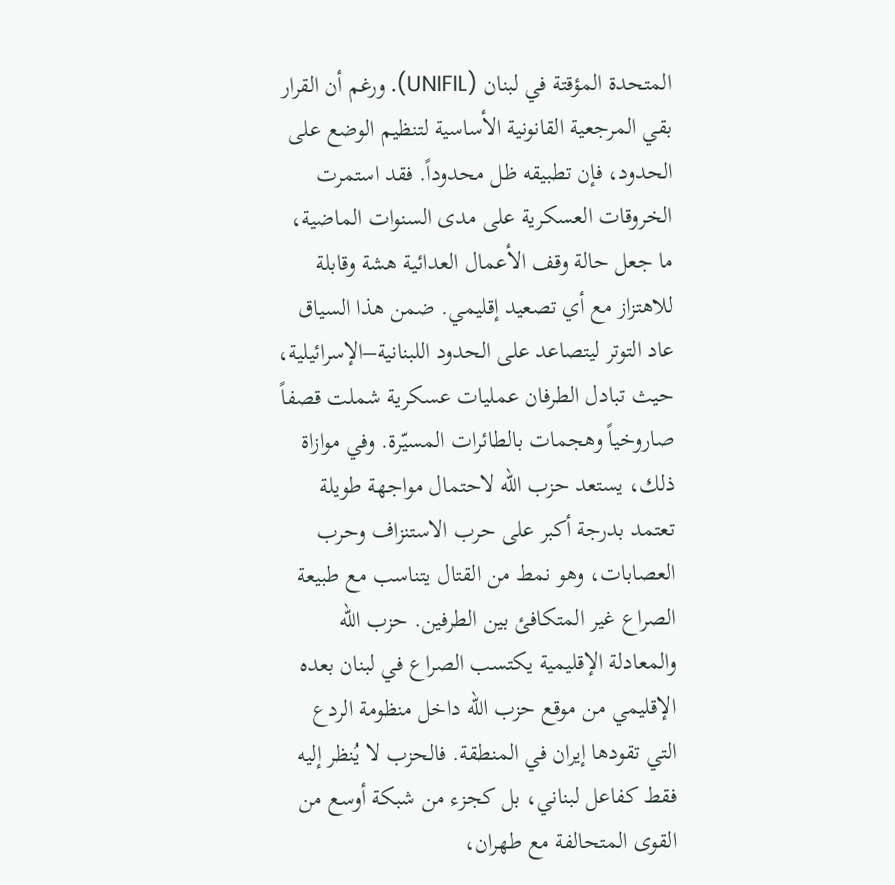المتحدة المؤقتة في لبنان (UNIFIL). ورغم أن القرار بقي المرجعية القانونية الأساسية لتنظيم الوضع على الحدود، فإن تطبيقه ظل محدوداً. فقد استمرت الخروقات العسكرية على مدى السنوات الماضية، ما جعل حالة وقف الأعمال العدائية هشة وقابلة للاهتزاز مع أي تصعيد إقليمي. ضمن هذا السياق عاد التوتر ليتصاعد على الحدود اللبنانية–الإسرائيلية، حيث تبادل الطرفان عمليات عسكرية شملت قصفاً صاروخياً وهجمات بالطائرات المسيّرة. وفي موازاة ذلك، يستعد حزب الله لاحتمال مواجهة طويلة تعتمد بدرجة أكبر على حرب الاستنزاف وحرب العصابات، وهو نمط من القتال يتناسب مع طبيعة الصراع غير المتكافئ بين الطرفين. حزب الله والمعادلة الإقليمية يكتسب الصراع في لبنان بعده الإقليمي من موقع حزب الله داخل منظومة الردع التي تقودها إيران في المنطقة. فالحزب لا يُنظر إليه فقط كفاعل لبناني، بل كجزء من شبكة أوسع من القوى المتحالفة مع طهران،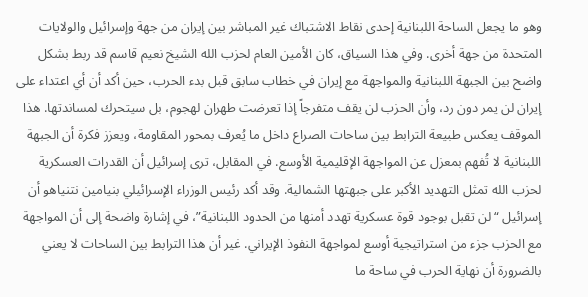وهو ما يجعل الساحة اللبنانية إحدى نقاط الاشتباك غير المباشر بين إيران من جهة وإسرائيل والولايات المتحدة من جهة أخرى. وفي هذا السياق، كان الأمين العام لحزب الله الشيخ نعيم قاسم قد ربط بشكل واضح بين الجبهة اللبنانية والمواجهة مع إيران في خطاب سابق قبل بدء الحرب، حين أكد أن أي اعتداء على إيران لن يمر دون رد، وأن الحزب لن يقف متفرجاً إذا تعرضت طهران لهجوم، بل سيتحرك لمساندتها. هذا الموقف يعكس طبيعة الترابط بين ساحات الصراع داخل ما يُعرف بمحور المقاومة، ويعزز فكرة أن الجبهة اللبنانية لا تُفهم بمعزل عن المواجهة الإقليمية الأوسع. في المقابل، ترى إسرائيل أن القدرات العسكرية لحزب الله تمثل التهديد الأكبر على جبهتها الشمالية. وقد أكد رئيس الوزراء الإسرائيلي بنيامين نتنياهو أن إسرائيل “لن تقبل بوجود قوة عسكرية تهدد أمنها من الحدود اللبنانية”، في إشارة واضحة إلى أن المواجهة مع الحزب جزء من استراتيجية أوسع لمواجهة النفوذ الإيراني. غير أن هذا الترابط بين الساحات لا يعني بالضرورة أن نهاية الحرب في ساحة ما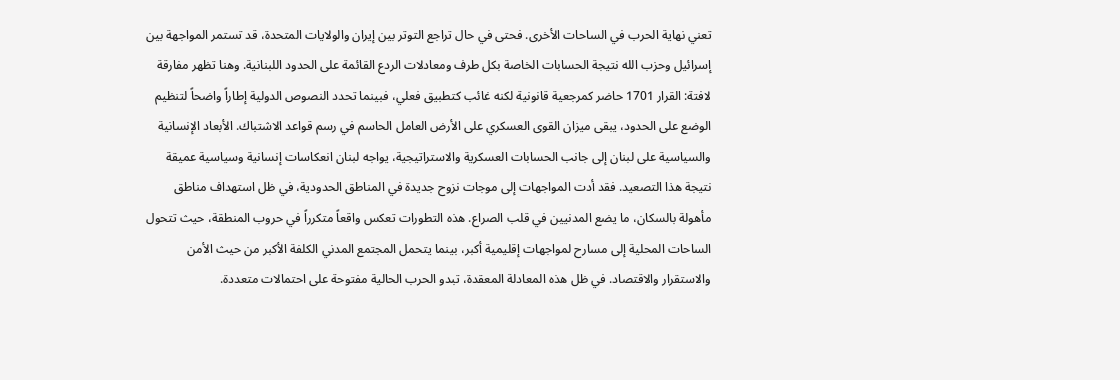تعني نهاية الحرب في الساحات الأخرى. فحتى في حال تراجع التوتر بين إيران والولايات المتحدة، قد تستمر المواجهة بين إسرائيل وحزب الله نتيجة الحسابات الخاصة بكل طرف ومعادلات الردع القائمة على الحدود اللبنانية. وهنا تظهر مفارقة لافتة: القرار 1701 حاضر كمرجعية قانونية لكنه غائب كتطبيق فعلي، فبينما تحدد النصوص الدولية إطاراً واضحاً لتنظيم الوضع على الحدود، يبقى ميزان القوى العسكري على الأرض العامل الحاسم في رسم قواعد الاشتباك. الأبعاد الإنسانية والسياسية على لبنان إلى جانب الحسابات العسكرية والاستراتيجية، يواجه لبنان انعكاسات إنسانية وسياسية عميقة نتيجة هذا التصعيد. فقد أدت المواجهات إلى موجات نزوح جديدة في المناطق الحدودية، في ظل استهداف مناطق مأهولة بالسكان، ما يضع المدنيين في قلب الصراع. هذه التطورات تعكس واقعاً متكرراً في حروب المنطقة، حيث تتحول الساحات المحلية إلى مسارح لمواجهات إقليمية أكبر، بينما يتحمل المجتمع المدني الكلفة الأكبر من حيث الأمن والاستقرار والاقتصاد. في ظل هذه المعادلة المعقدة، تبدو الحرب الحالية مفتوحة على احتمالات متعددة.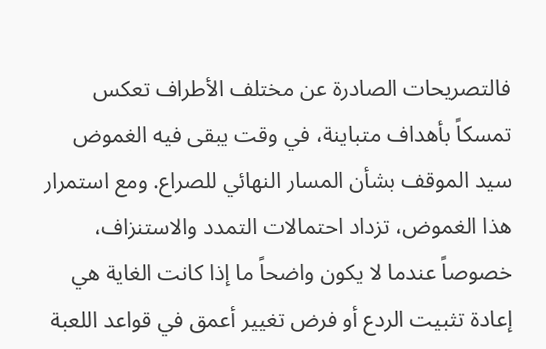فالتصريحات الصادرة عن مختلف الأطراف تعكس تمسكاً بأهداف متباينة، في وقت يبقى فيه الغموض سيد الموقف بشأن المسار النهائي للصراع. ومع استمرار هذا الغموض، تزداد احتمالات التمدد والاستنزاف، خصوصاً عندما لا يكون واضحاً ما إذا كانت الغاية هي إعادة تثبيت الردع أو فرض تغيير أعمق في قواعد اللعبة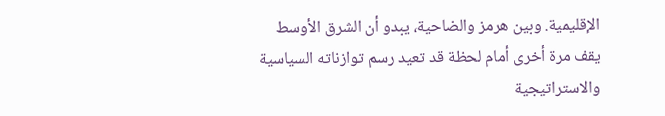الإقليمية. وبين هرمز والضاحية، يبدو أن الشرق الأوسط يقف مرة أخرى أمام لحظة قد تعيد رسم توازناته السياسية والاستراتيجية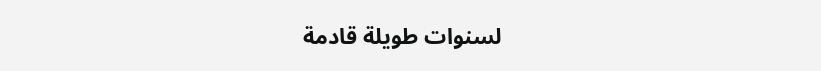لسنوات طويلة قادمة